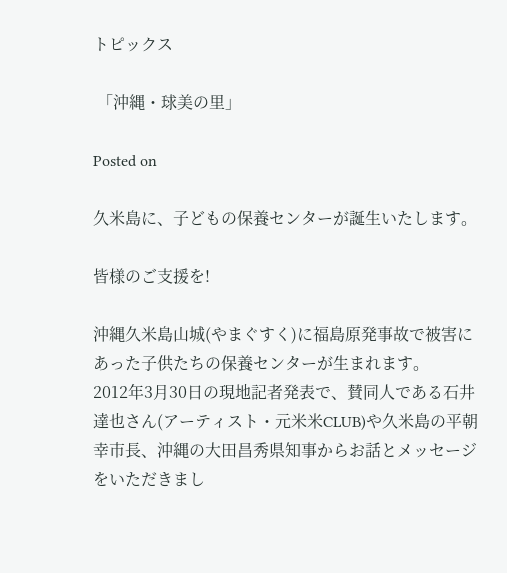トピックス

 「沖縄・球美の里」

Posted on

久米島に、子どもの保養センターが誕生いたします。

皆様のご支援を!

沖縄久米島山城(やまぐすく)に福島原発事故で被害にあった子供たちの保養センターが生まれます。
2012年3月30日の現地記者発表で、賛同人である石井達也さん(アーティスト・元米米CLUB)や久米島の平朝幸市長、沖縄の大田昌秀県知事からお話とメッセージをいただきまし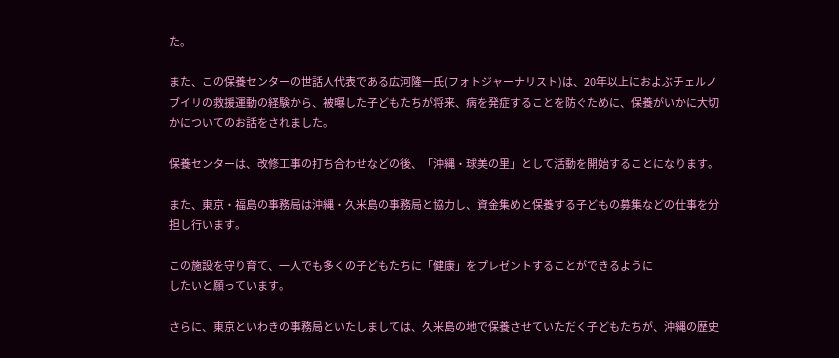た。

また、この保養センターの世話人代表である広河隆一氏(フォトジャーナリスト)は、20年以上におよぶチェルノブイリの救援運動の経験から、被曝した子どもたちが将来、病を発症することを防ぐために、保養がいかに大切かについてのお話をされました。

保養センターは、改修工事の打ち合わせなどの後、「沖縄・球美の里」として活動を開始することになります。

また、東京・福島の事務局は沖縄・久米島の事務局と協力し、資金集めと保養する子どもの募集などの仕事を分担し行います。

この施設を守り育て、一人でも多くの子どもたちに「健康」をプレゼントすることができるように
したいと願っています。

さらに、東京といわきの事務局といたしましては、久米島の地で保養させていただく子どもたちが、沖縄の歴史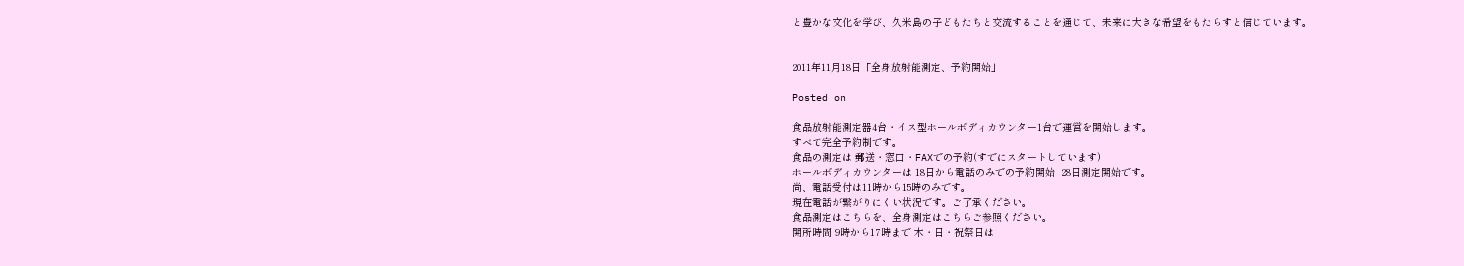と豊かな文化を学び、久米島の子どもたちと交流することを通じて、未来に大きな希望をもたらすと信じています。


2011年11月18日「全身放射能測定、予約開始」

Posted on

食品放射能測定器4台・イス型ホールボディカウンター1台で運営を開始します。
すべて完全予約制です。
食品の測定は 郵送・窓口・FAXでの予約(すでにスタートしています)
ホールボディカウンターは 18日から電話のみでの予約開始  28日測定開始です。
尚、電話受付は11時から15時のみです。
現在電話が繋がりにくい状況です。ご了承ください。
食品測定はこちらを、全身測定はこちらご参照ください。
開所時間 9時から17時まで 木・日・祝祭日は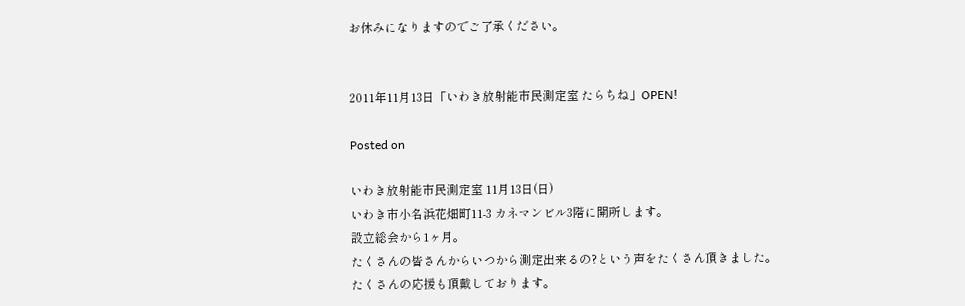お休みになりますのでご了承ください。


2011年11月13日「いわき放射能市民測定室 たらちね」OPEN!

Posted on

いわき放射能市民測定室 11月13日(日)
いわき市小名浜花畑町11-3 カネマンビル3階に開所します。
設立総会から1ヶ月。
たくさんの皆さんからいつから測定出来るの?という声をたくさん頂きました。
たくさんの応援も頂戴しております。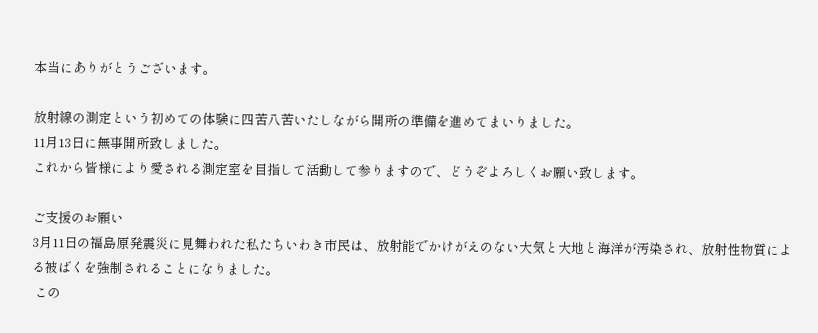本当にありがとうございます。

放射線の測定という初めての体験に四苦八苦いたしながら開所の準備を進めてまいりました。
11月13日に無事開所致しました。
これから皆様により愛される測定室を目指して活動して参りますので、どうぞよろしくお願い致します。

ご支援のお願い
3月11日の福島原発震災に見舞われた私たちいわき市民は、放射能でかけがえのない大気と大地と海洋が汚染され、放射性物質による被ばくを強制されることになりました。
 この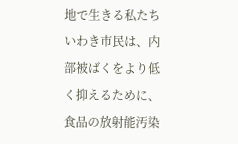地で生きる私たちいわき市民は、内部被ばくをより低く抑えるために、食品の放射能汚染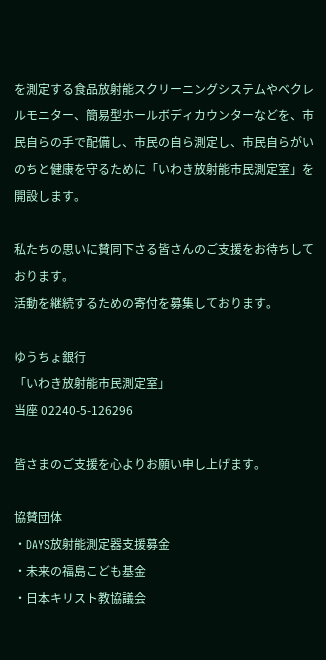を測定する食品放射能スクリーニングシステムやベクレルモニター、簡易型ホールボディカウンターなどを、市民自らの手で配備し、市民の自ら測定し、市民自らがいのちと健康を守るために「いわき放射能市民測定室」を開設します。

私たちの思いに賛同下さる皆さんのご支援をお待ちしております。
活動を継続するための寄付を募集しております。

ゆうちょ銀行
「いわき放射能市民測定室」
当座 02240-5-126296

皆さまのご支援を心よりお願い申し上げます。

協賛団体
・DAYS放射能測定器支援募金
・未来の福島こども基金
・日本キリスト教協議会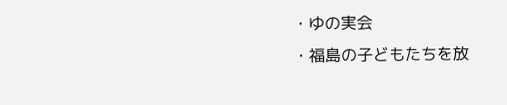・ゆの実会
・福島の子どもたちを放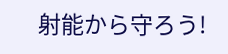射能から守ろう!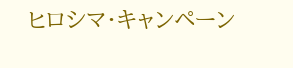ヒロシマ・キャンペーン